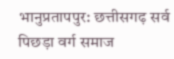भानुप्रतापपुर: छत्तीसगढ़ सर्व पिछड़ा वर्ग समाज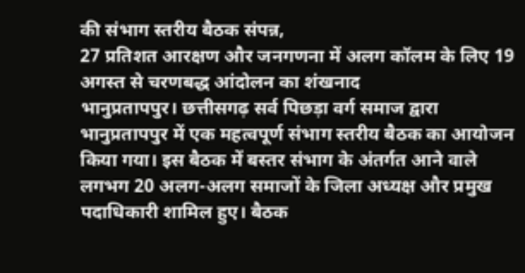की संभाग स्तरीय बैठक संपन्न,
27 प्रतिशत आरक्षण और जनगणना में अलग कॉलम के लिए 19 अगस्त से चरणबद्ध आंदोलन का शंखनाद
भानुप्रतापपुर। छत्तीसगढ़ सर्व पिछड़ा वर्ग समाज द्वारा भानुप्रतापपुर में एक महत्वपूर्ण संभाग स्तरीय बैठक का आयोजन किया गया। इस बैठक में बस्तर संभाग के अंतर्गत आने वाले लगभग 20 अलग-अलग समाजों के जिला अध्यक्ष और प्रमुख पदाधिकारी शामिल हुए। बैठक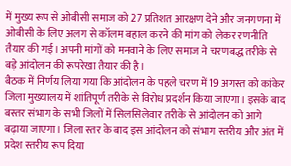में मुख्य रूप से ओबीसी समाज को 27 प्रतिशत आरक्षण देने और जनगणना में ओबीसी के लिए अलग से कॉलम बहाल करने की मांग को लेकर रणनीति तैयार की गई। अपनी मांगों को मनवाने के लिए समाज ने चरणबद्ध तरीके से बड़े आंदोलन की रूपरेखा तैयार की है।
बैठक में निर्णय लिया गया कि आंदोलन के पहले चरण में 19 अगस्त को कांकेर जिला मुख्यालय में शांतिपूर्ण तरीके से विरोध प्रदर्शन किया जाएगा। इसके बाद बस्तर संभाग के सभी जिलों में सिलसिलेवार तरीके से आंदोलन को आगे बढ़ाया जाएगा। जिला स्तर के बाद इस आंदोलन को संभाग स्तरीय और अंत में प्रदेश स्तरीय रूप दिया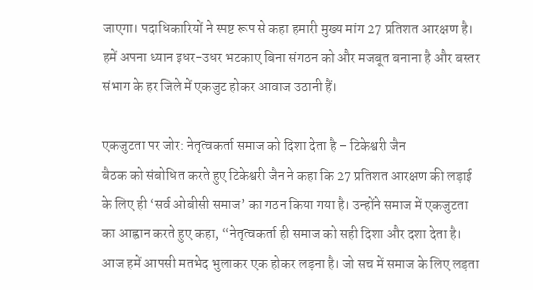जाएगा। पदाधिकारियों ने स्पष्ट रूप से कहा हमारी मुख्य मांग 27 प्रतिशत आरक्षण है। हमें अपना ध्यान इधर-उधर भटकाए बिना संगठन को और मजबूत बनाना है और बस्तर संभाग के हर जिले में एकजुट होकर आवाज उठानी हैं।

एकजुटता पर जोर: नेतृत्वकर्ता समाज को दिशा देता है – टिकेश्वरी जैन
बैठक को संबोधित करते हुए टिकेश्वरी जैन ने कहा कि 27 प्रतिशत आरक्षण की लड़ाई के लिए ही ‘सर्व ओबीसी समाज’ का गठन किया गया है। उन्होंने समाज में एकजुटता का आह्वान करते हुए कहा, “नेतृत्वकर्ता ही समाज को सही दिशा और दशा देता है। आज हमें आपसी मतभेद भुलाकर एक होकर लड़ना है। जो सच में समाज के लिए लड़ता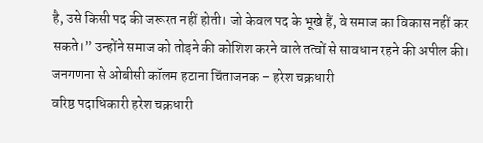है, उसे किसी पद की जरूरत नहीं होती। जो केवल पद के भूखे हैं, वे समाज का विकास नहीं कर सकते।” उन्होंने समाज को तोड़ने की कोशिश करने वाले तत्वों से सावधान रहने की अपील की।
जनगणना से ओबीसी कॉलम हटाना चिंताजनक – हरेश चक्रधारी
वरिष्ठ पदाधिकारी हरेश चक्रधारी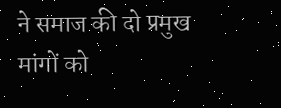ने समाज की दो प्रमुख मांगों को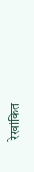रेखांकित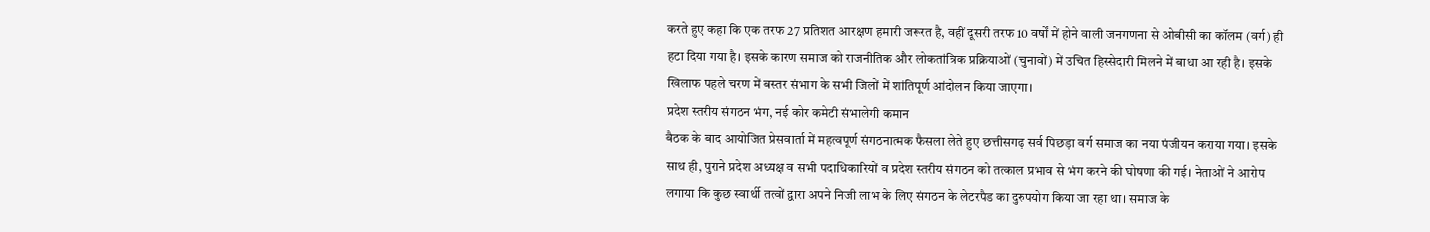करते हुए कहा कि एक तरफ 27 प्रतिशत आरक्षण हमारी जरूरत है, वहीं दूसरी तरफ 10 वर्षों में होने वाली जनगणना से ओबीसी का कॉलम (वर्ग) ही हटा दिया गया है। इसके कारण समाज को राजनीतिक और लोकतांत्रिक प्रक्रियाओं (चुनावों) में उचित हिस्सेदारी मिलने में बाधा आ रही है। इसके खिलाफ पहले चरण में बस्तर संभाग के सभी जिलों में शांतिपूर्ण आंदोलन किया जाएगा।
प्रदेश स्तरीय संगठन भंग, नई कोर कमेटी संभालेगी कमान
बैठक के बाद आयोजित प्रेसवार्ता में महत्वपूर्ण संगठनात्मक फैसला लेते हुए छत्तीसगढ़ सर्व पिछड़ा वर्ग समाज का नया पंजीयन कराया गया। इसके साथ ही, पुराने प्रदेश अध्यक्ष व सभी पदाधिकारियों व प्रदेश स्तरीय संगठन को तत्काल प्रभाव से भंग करने की घोषणा की गई। नेताओं ने आरोप लगाया कि कुछ स्वार्थी तत्वों द्वारा अपने निजी लाभ के लिए संगठन के लेटरपैड का दुरुपयोग किया जा रहा था। समाज के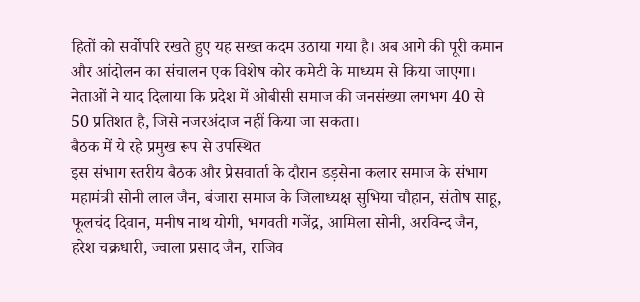हितों को सर्वोपरि रखते हुए यह सख्त कदम उठाया गया है। अब आगे की पूरी कमान और आंदोलन का संचालन एक विशेष कोर कमेटी के माध्यम से किया जाएगा। नेताओं ने याद दिलाया कि प्रदेश में ओबीसी समाज की जनसंख्या लगभग 40 से 50 प्रतिशत है, जिसे नजरअंदाज नहीं किया जा सकता।
बैठक में ये रहे प्रमुख रूप से उपस्थित
इस संभाग स्तरीय बैठक और प्रेसवार्ता के दौरान डड़सेना कलार समाज के संभाग महामंत्री सोनी लाल जैन, बंजारा समाज के जिलाध्यक्ष सुभिया चौहान, संतोष साहू, फूलचंद दिवान, मनीष नाथ योगी, भगवती गजेंद्र, आमिला सोनी, अरविन्द जैन, हरेश चक्रधारी, ज्वाला प्रसाद जैन, राजिव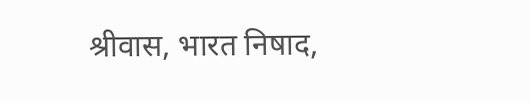श्रीवास, भारत निषाद,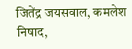जितेंद्र जयसवाल, कमलेश निषाद,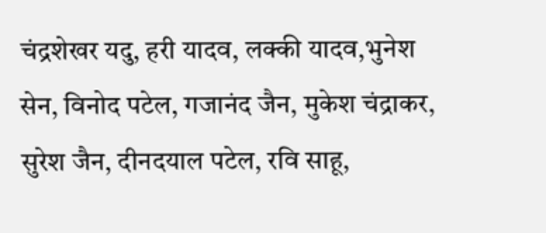चंद्रशेखर यदु, हरी यादव, लक्की यादव,भुनेश सेन, विनोद पटेल, गजानंद जैन, मुकेश चंद्राकर, सुरेश जैन, दीनदयाल पटेल, रवि साहू,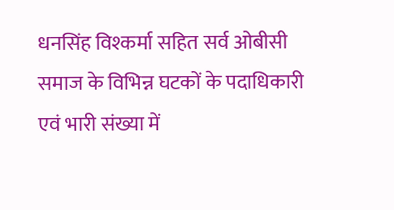धनसिंह विश्कर्मा सहित सर्व ओबीसी समाज के विभिन्न घटकों के पदाधिकारी एवं भारी संख्या में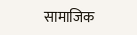सामाजिक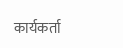कार्यकर्ता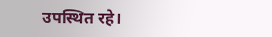उपस्थित रहे।